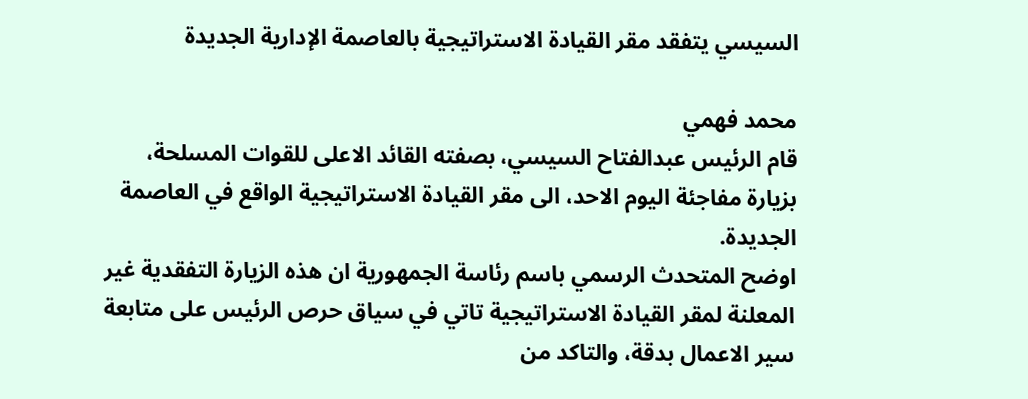السيسي يتفقد مقر القيادة الاستراتيجية بالعاصمة الإدارية الجديدة

محمد فهمي
قام الرئيس عبدالفتاح السيسي، بصفته القائد الاعلى للقوات المسلحة، بزيارة مفاجئة اليوم الاحد، الى مقر القيادة الاستراتيجية الواقع في العاصمة الجديدة.
اوضح المتحدث الرسمي باسم رئاسة الجمهورية ان هذه الزيارة التفقدية غير المعلنة لمقر القيادة الاستراتيجية تاتي في سياق حرص الرئيس على متابعة سير الاعمال بدقة، والتاكد من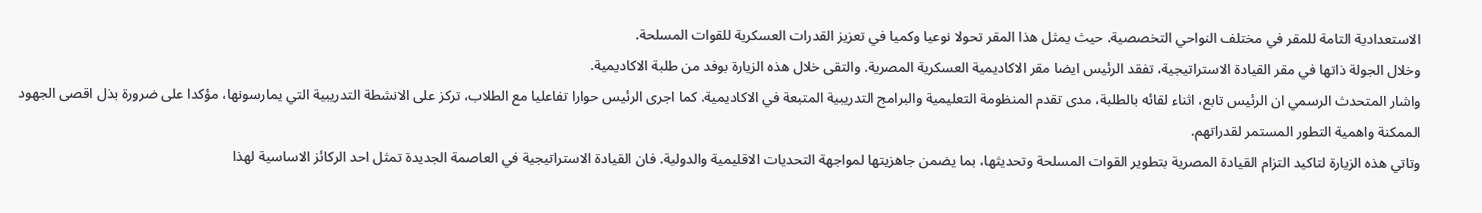الاستعدادية التامة للمقر في مختلف النواحي التخصصية. حيث يمثل هذا المقر تحولا نوعيا وكميا في تعزيز القدرات العسكرية للقوات المسلحة.
وخلال الجولة ذاتها في مقر القيادة الاستراتيجية، تفقد الرئيس ايضا مقر الاكاديمية العسكرية المصرية. والتقى خلال هذه الزيارة بوفد من طلبة الاكاديمية.
واشار المتحدث الرسمي ان الرئيس تابع، اثناء لقائه بالطلبة، مدى تقدم المنظومة التعليمية والبرامج التدريبية المتبعة في الاكاديمية. كما اجرى الرئيس حوارا تفاعليا مع الطلاب، تركز على الانشطة التدريبية التي يمارسونها، مؤكدا على ضرورة بذل اقصى الجهود الممكنة واهمية التطور المستمر لقدراتهم.
وتاتي هذه الزيارة لتاكيد التزام القيادة المصرية بتطوير القوات المسلحة وتحديثها، بما يضمن جاهزيتها لمواجهة التحديات الاقليمية والدولية. فان القيادة الاستراتيجية في العاصمة الجديدة تمثل احد الركائز الاساسية لهذا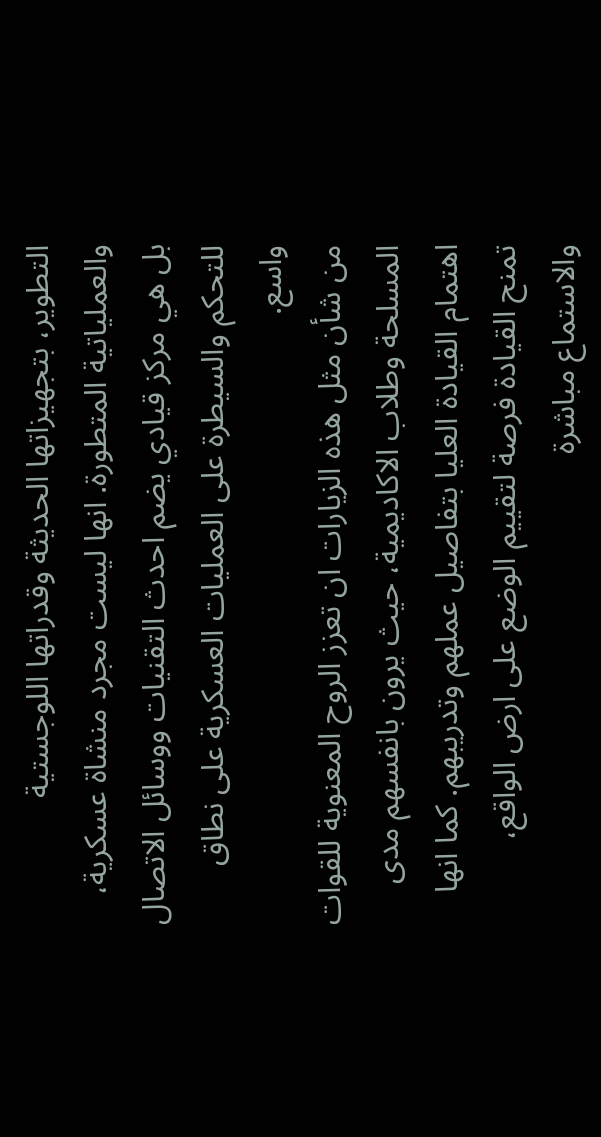التطوير، بتجهيزاتها الحديثة وقدراتها اللوجستية والعملياتية المتطورة. انها ليست مجرد منشاة عسكرية، بل هي مركز قيادي يضم احدث التقنيات ووسائل الاتصال للتحكم والسيطرة على العمليات العسكرية على نطاق واسع.
من شأن مثل هذه الزيارات ان تعزز الروح المعنوية للقوات المسلحة وطلاب الاكاديمية، حيث يرون بانفسهم مدى اهتمام القيادة العليا بتفاصيل عملهم وتدريبهم. كما انها تمنح القيادة فرصة لتقييم الوضع على ارض الواقع، والاستماع مباشرة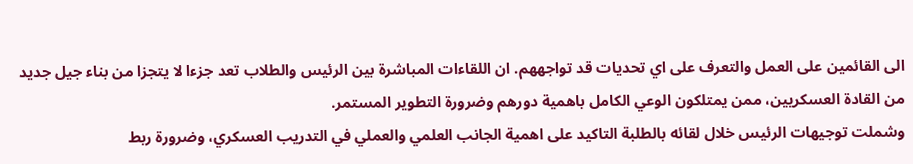الى القائمين على العمل والتعرف على اي تحديات قد تواجههم. ان اللقاءات المباشرة بين الرئيس والطلاب تعد جزءا لا يتجزا من بناء جيل جديد من القادة العسكريين، ممن يمتلكون الوعي الكامل باهمية دورهم وضرورة التطوير المستمر.
وشملت توجيهات الرئيس خلال لقائه بالطلبة التاكيد على اهمية الجانب العلمي والعملي في التدريب العسكري، وضرورة ربط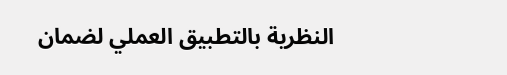النظرية بالتطبيق العملي لضمان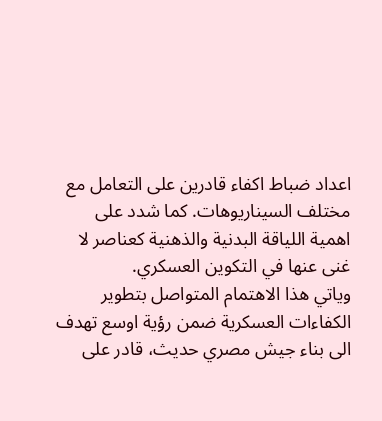اعداد ضباط اكفاء قادرين على التعامل مع مختلف السيناريوهات. كما شدد على اهمية اللياقة البدنية والذهنية كعناصر لا غنى عنها في التكوين العسكري.
وياتي هذا الاهتمام المتواصل بتطوير الكفاءات العسكرية ضمن رؤية اوسع تهدف الى بناء جيش مصري حديث، قادر على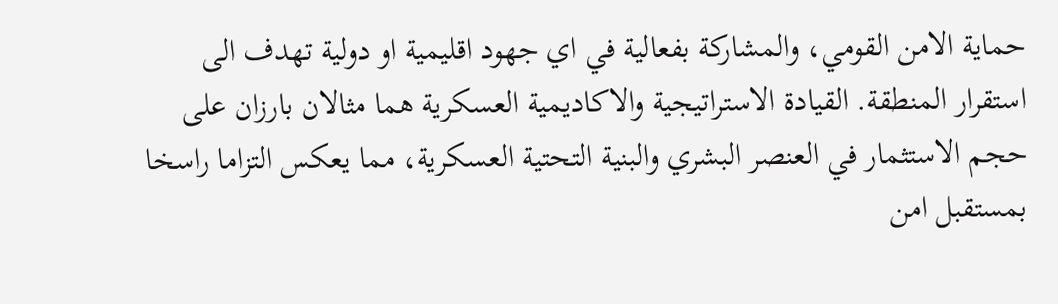حماية الامن القومي، والمشاركة بفعالية في اي جهود اقليمية او دولية تهدف الى استقرار المنطقة. القيادة الاستراتيجية والاكاديمية العسكرية هما مثالان بارزان على حجم الاستثمار في العنصر البشري والبنية التحتية العسكرية، مما يعكس التزاما راسخا بمستقبل امن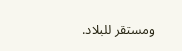ومستقر للبلاد.